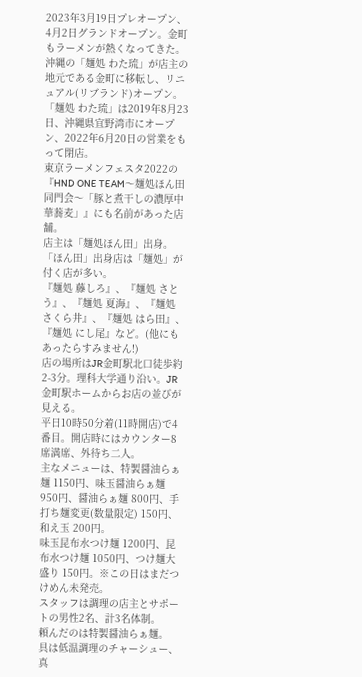2023年3月19日プレオープン、4月2日グランドオープン。金町もラーメンが熱くなってきた。
沖縄の「麺処 わた琉」が店主の地元である金町に移転し、リニュアル(リブランド)オープン。
「麺処 わた琉」は2019年8月23日、沖縄県宜野湾市にオープン、2022年6月20日の営業をもって閉店。
東京ラーメンフェスタ2022の『HND ONE TEAM〜麺処ほん田 同門会〜「豚と煮干しの濃厚中華蕎麦」』にも名前があった店舗。
店主は「麺処ほん田」出身。「ほん田」出身店は「麺処」が付く店が多い。
『麺処 藤しろ』、『麺処 さとう』、『麺処 夏海』、『麺処 さくら井』、『麺処 はら田』、『麺処 にし尾』など。(他にもあったらすみません!)
店の場所はJR金町駅北口徒歩約2-3分。理科大学通り沿い。JR金町駅ホームからお店の並びが見える。
平日10時50分着(11時開店)で4番目。開店時にはカウンター8席満席、外待ち二人。
主なメニューは、特製醤油らぁ麺 1150円、味玉醤油らぁ麺 950円、醤油らぁ麺 800円、手打ち麺変更(数量限定) 150円、和え玉 200円。
味玉昆布水つけ麺 1200円、昆布水つけ麺 1050円、つけ麺大盛り 150円。※この日はまだつけめん未発売。
スタッフは調理の店主とサポートの男性2名、計3名体制。
頼んだのは特製醤油らぁ麺。
具は低温調理のチャーシュー、真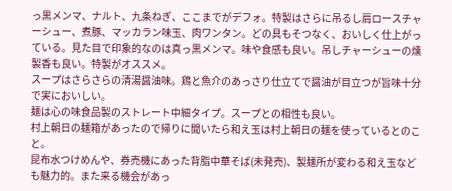っ黒メンマ、ナルト、九条ねぎ、ここまでがデフォ。特製はさらに吊るし肩ロースチャーシュー、煮豚、マッカラン味玉、肉ワンタン。どの具もそつなく、おいしく仕上がっている。見た目で印象的なのは真っ黒メンマ。味や食感も良い。吊しチャーシューの燻製香も良い。特製がオススメ。
スープはさらさらの清湯醤油味。鶏と魚介のあっさり仕立てで醤油が目立つが旨味十分で実においしい。
麺は心の味食品製のストレート中細タイプ。スープとの相性も良い。
村上朝日の麺箱があったので帰りに聞いたら和え玉は村上朝日の麺を使っているとのこと。
昆布水つけめんや、券売機にあった背脂中華そば(未発売)、製麺所が変わる和え玉なども魅力的。また来る機会があっ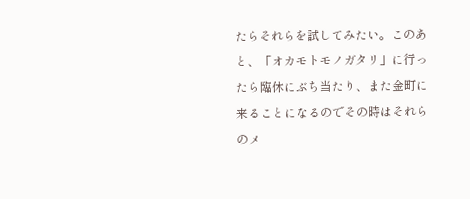たらそれらを試してみたい。このあと、「オカモトモノガタリ」に行ったら臨休にぶち当たり、また金町に来ることになるのでその時はそれらのメ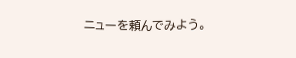ニューを頼んでみよう。